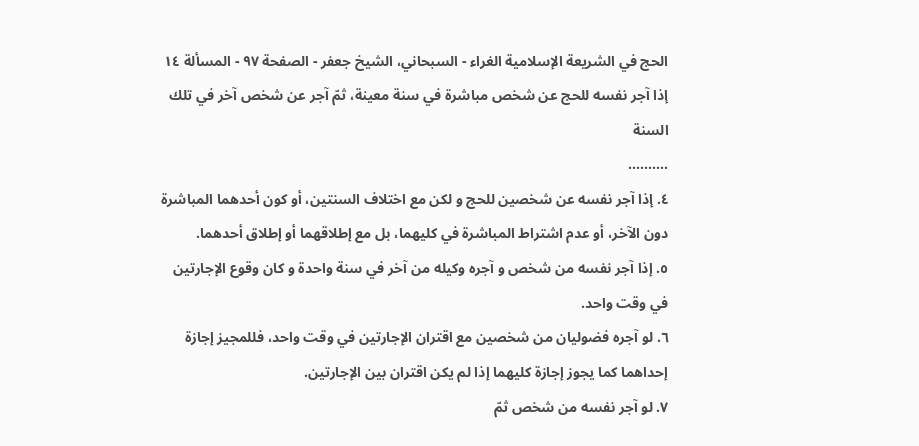الحج في الشريعة الإسلامية الغراء - السبحاني، الشيخ جعفر - الصفحة ٩٧ - المسألة ١٤ إذا آجر نفسه للحج عن شخص مباشرة في سنة معينة، ثمّ آجر عن شخص آخر في تلك السنة
..........
٤. إذا آجر نفسه عن شخصين للحج و لكن مع اختلاف السنتين، أو كون أحدهما المباشرة دون الآخر، أو عدم اشتراط المباشرة في كليهما، بل مع إطلاقهما أو إطلاق أحدهما.
٥. إذا آجر نفسه من شخص و آجره وكيله من آخر في سنة واحدة و كان وقوع الإجارتين في وقت واحد.
٦. لو آجره فضوليان من شخصين مع اقتران الإجارتين في وقت واحد، فللمجيز إجازة إحداهما كما يجوز إجازة كليهما إذا لم يكن اقتران بين الإجارتين.
٧. لو آجر نفسه من شخص ثمّ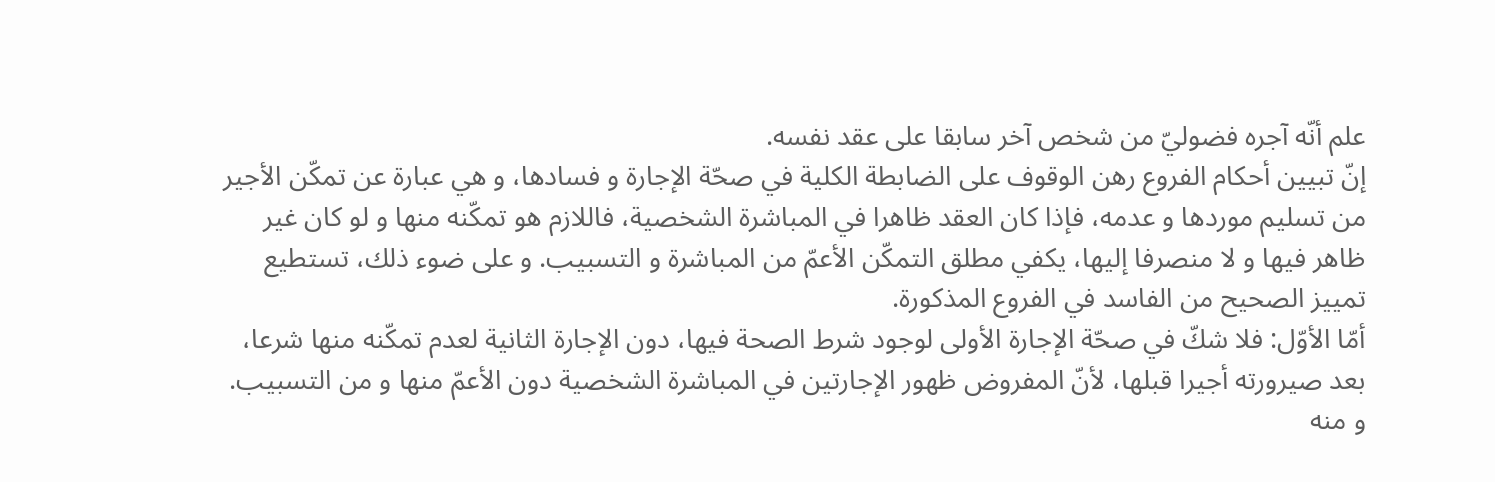علم أنّه آجره فضوليّ من شخص آخر سابقا على عقد نفسه.
إنّ تبيين أحكام الفروع رهن الوقوف على الضابطة الكلية في صحّة الإجارة و فسادها، و هي عبارة عن تمكّن الأجير من تسليم موردها و عدمه، فإذا كان العقد ظاهرا في المباشرة الشخصية، فاللازم هو تمكّنه منها و لو كان غير ظاهر فيها و لا منصرفا إليها، يكفي مطلق التمكّن الأعمّ من المباشرة و التسبيب. و على ضوء ذلك، تستطيع تمييز الصحيح من الفاسد في الفروع المذكورة.
أمّا الأوّل: فلا شكّ في صحّة الإجارة الأولى لوجود شرط الصحة فيها، دون الإجارة الثانية لعدم تمكّنه منها شرعا، بعد صيرورته أجيرا قبلها، لأنّ المفروض ظهور الإجارتين في المباشرة الشخصية دون الأعمّ منها و من التسبيب.
و منه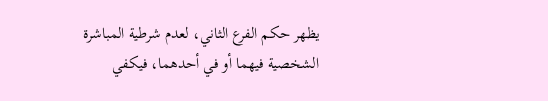يظهر حكم الفرع الثاني، لعدم شرطية المباشرة الشخصية فيهما أو في أحدهما، فيكفي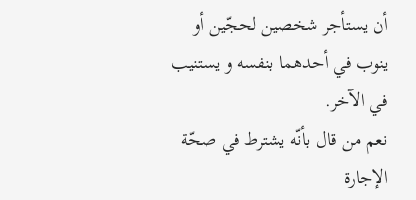أن يستأجر شخصين لحجّين أو ينوب في أحدهما بنفسه و يستنيب في الآخر.
نعم من قال بأنّه يشترط في صحّة الإجارة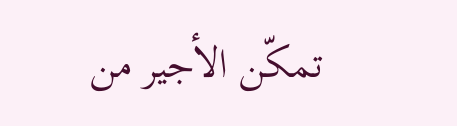تمكّن الأجير من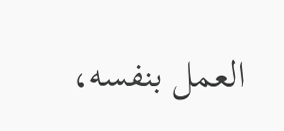العمل بنفسه،